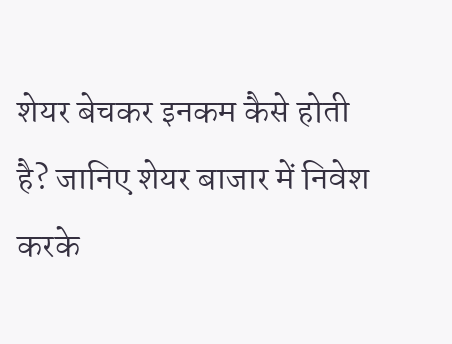शेयर बेचकर इनकम कैसे होती है? जानिए शेयर बाजार में निवेश करके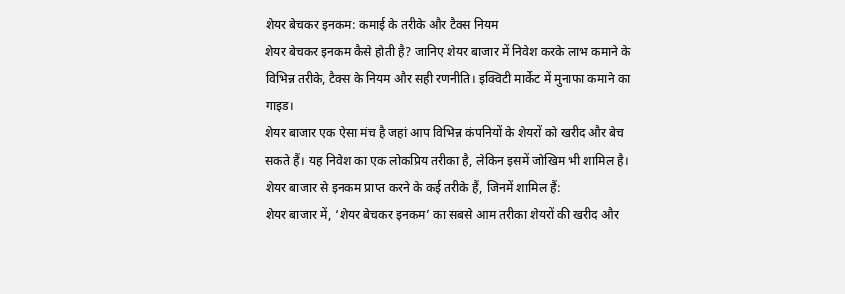शेयर बेचकर इनकम: कमाई के तरीके और टैक्स नियम
शेयर बेचकर इनकम कैसे होती है? जानिए शेयर बाजार में निवेश करके लाभ कमाने के विभिन्न तरीके, टैक्स के नियम और सही रणनीति। इक्विटी मार्केट में मुनाफा कमाने का गाइड।
शेयर बाजार एक ऐसा मंच है जहां आप विभिन्न कंपनियों के शेयरों को खरीद और बेच सकते हैं। यह निवेश का एक लोकप्रिय तरीका है, लेकिन इसमें जोखिम भी शामिल है। शेयर बाजार से इनकम प्राप्त करने के कई तरीके हैं, जिनमें शामिल हैं:
शेयर बाजार में, ‘शेयर बेचकर इनकम’ का सबसे आम तरीका शेयरों की खरीद और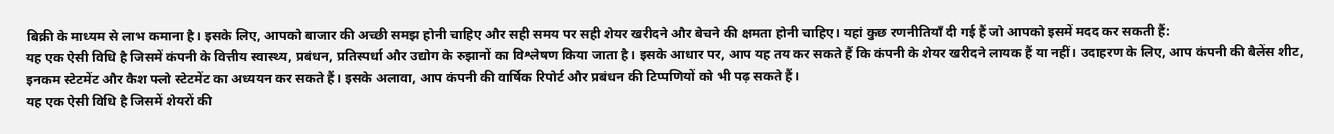बिक्री के माध्यम से लाभ कमाना है। इसके लिए, आपको बाजार की अच्छी समझ होनी चाहिए और सही समय पर सही शेयर खरीदने और बेचने की क्षमता होनी चाहिए। यहां कुछ रणनीतियाँ दी गई हैं जो आपको इसमें मदद कर सकती हैं:
यह एक ऐसी विधि है जिसमें कंपनी के वित्तीय स्वास्थ्य, प्रबंधन, प्रतिस्पर्धा और उद्योग के रुझानों का विश्लेषण किया जाता है। इसके आधार पर, आप यह तय कर सकते हैं कि कंपनी के शेयर खरीदने लायक हैं या नहीं। उदाहरण के लिए, आप कंपनी की बैलेंस शीट, इनकम स्टेटमेंट और कैश फ्लो स्टेटमेंट का अध्ययन कर सकते हैं। इसके अलावा, आप कंपनी की वार्षिक रिपोर्ट और प्रबंधन की टिप्पणियों को भी पढ़ सकते हैं।
यह एक ऐसी विधि है जिसमें शेयरों की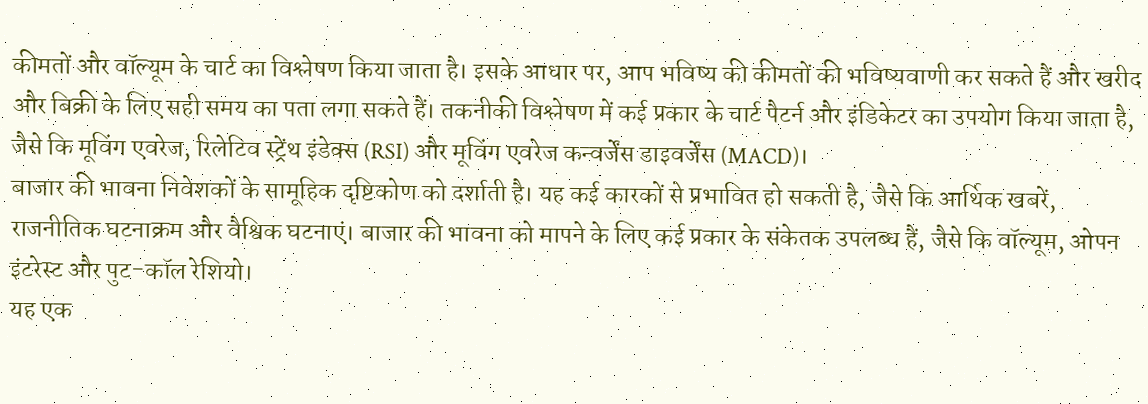कीमतों और वॉल्यूम के चार्ट का विश्लेषण किया जाता है। इसके आधार पर, आप भविष्य की कीमतों की भविष्यवाणी कर सकते हैं और खरीद और बिक्री के लिए सही समय का पता लगा सकते हैं। तकनीकी विश्लेषण में कई प्रकार के चार्ट पैटर्न और इंडिकेटर का उपयोग किया जाता है, जैसे कि मूविंग एवरेज, रिलेटिव स्ट्रेंथ इंडेक्स (RSI) और मूविंग एवरेज कन्वर्जेंस डाइवर्जेंस (MACD)।
बाजार की भावना निवेशकों के सामूहिक दृष्टिकोण को दर्शाती है। यह कई कारकों से प्रभावित हो सकती है, जैसे कि आर्थिक खबरें, राजनीतिक घटनाक्रम और वैश्विक घटनाएं। बाजार की भावना को मापने के लिए कई प्रकार के संकेतक उपलब्ध हैं, जैसे कि वॉल्यूम, ओपन इंटरेस्ट और पुट-कॉल रेशियो।
यह एक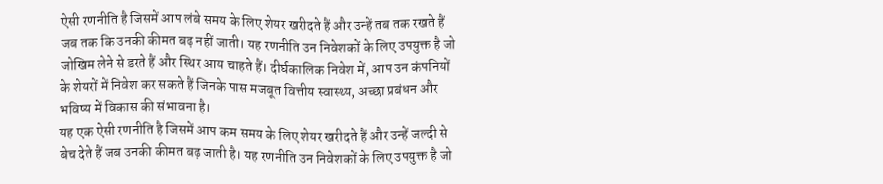ऐसी रणनीति है जिसमें आप लंबे समय के लिए शेयर खरीदते हैं और उन्हें तब तक रखते हैं जब तक कि उनकी कीमत बढ़ नहीं जाती। यह रणनीति उन निवेशकों के लिए उपयुक्त है जो जोखिम लेने से डरते हैं और स्थिर आय चाहते हैं। दीर्घकालिक निवेश में, आप उन कंपनियों के शेयरों में निवेश कर सकते हैं जिनके पास मजबूत वित्तीय स्वास्थ्य, अच्छा प्रबंधन और भविष्य में विकास की संभावना है।
यह एक ऐसी रणनीति है जिसमें आप कम समय के लिए शेयर खरीदते हैं और उन्हें जल्दी से बेच देते हैं जब उनकी कीमत बढ़ जाती है। यह रणनीति उन निवेशकों के लिए उपयुक्त है जो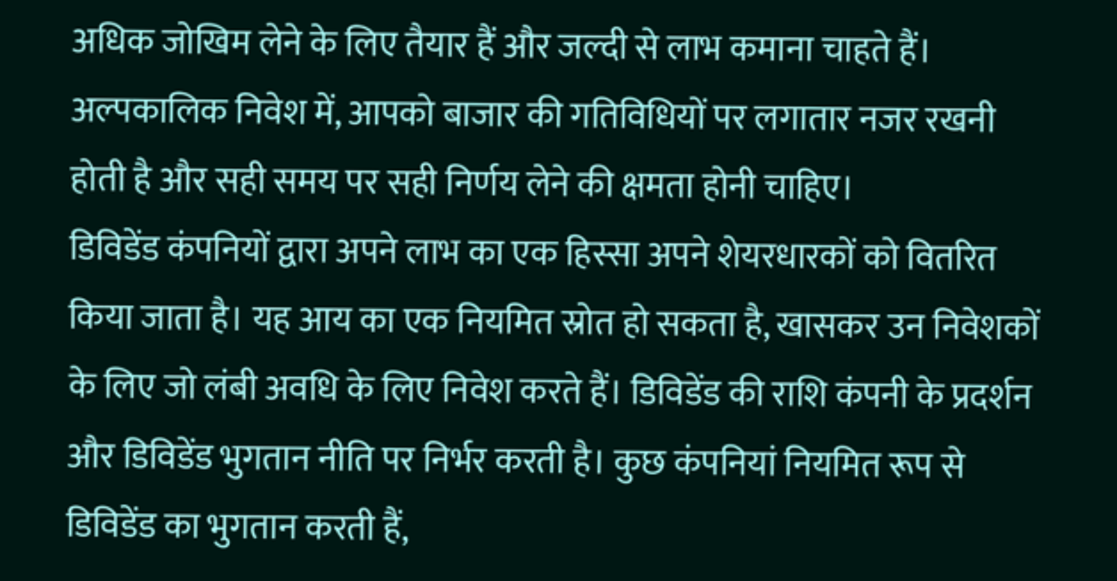अधिक जोखिम लेने के लिए तैयार हैं और जल्दी से लाभ कमाना चाहते हैं। अल्पकालिक निवेश में, आपको बाजार की गतिविधियों पर लगातार नजर रखनी होती है और सही समय पर सही निर्णय लेने की क्षमता होनी चाहिए।
डिविडेंड कंपनियों द्वारा अपने लाभ का एक हिस्सा अपने शेयरधारकों को वितरित किया जाता है। यह आय का एक नियमित स्रोत हो सकता है, खासकर उन निवेशकों के लिए जो लंबी अवधि के लिए निवेश करते हैं। डिविडेंड की राशि कंपनी के प्रदर्शन और डिविडेंड भुगतान नीति पर निर्भर करती है। कुछ कंपनियां नियमित रूप से डिविडेंड का भुगतान करती हैं,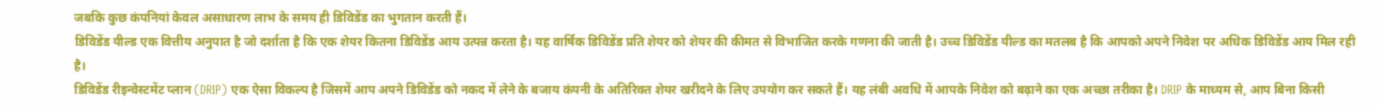जबकि कुछ कंपनियां केवल असाधारण लाभ के समय ही डिविडेंड का भुगतान करती हैं।
डिविडेंड यील्ड एक वित्तीय अनुपात है जो दर्शाता है कि एक शेयर कितना डिविडेंड आय उत्पन्न करता है। यह वार्षिक डिविडेंड प्रति शेयर को शेयर की कीमत से विभाजित करके गणना की जाती है। उच्च डिविडेंड यील्ड का मतलब है कि आपको अपने निवेश पर अधिक डिविडेंड आय मिल रही है।
डिविडेंड रीइन्वेस्टमेंट प्लान (DRIP) एक ऐसा विकल्प है जिसमें आप अपने डिविडेंड को नकद में लेने के बजाय कंपनी के अतिरिक्त शेयर खरीदने के लिए उपयोग कर सकते हैं। यह लंबी अवधि में आपके निवेश को बढ़ाने का एक अच्छा तरीका है। DRIP के माध्यम से, आप बिना किसी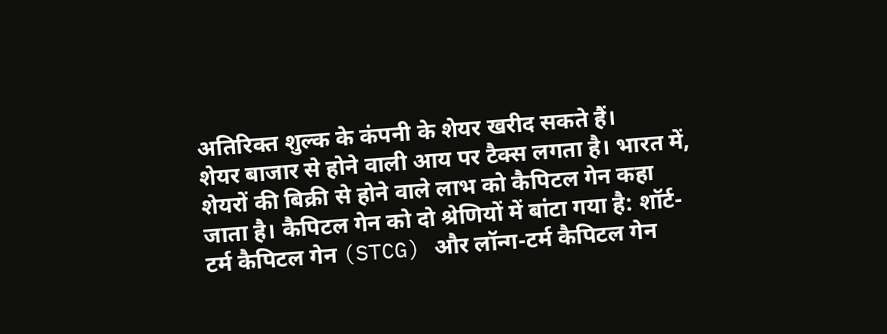अतिरिक्त शुल्क के कंपनी के शेयर खरीद सकते हैं।
शेयर बाजार से होने वाली आय पर टैक्स लगता है। भारत में, शेयरों की बिक्री से होने वाले लाभ को कैपिटल गेन कहा जाता है। कैपिटल गेन को दो श्रेणियों में बांटा गया है: शॉर्ट-टर्म कैपिटल गेन (STCG) और लॉन्ग-टर्म कैपिटल गेन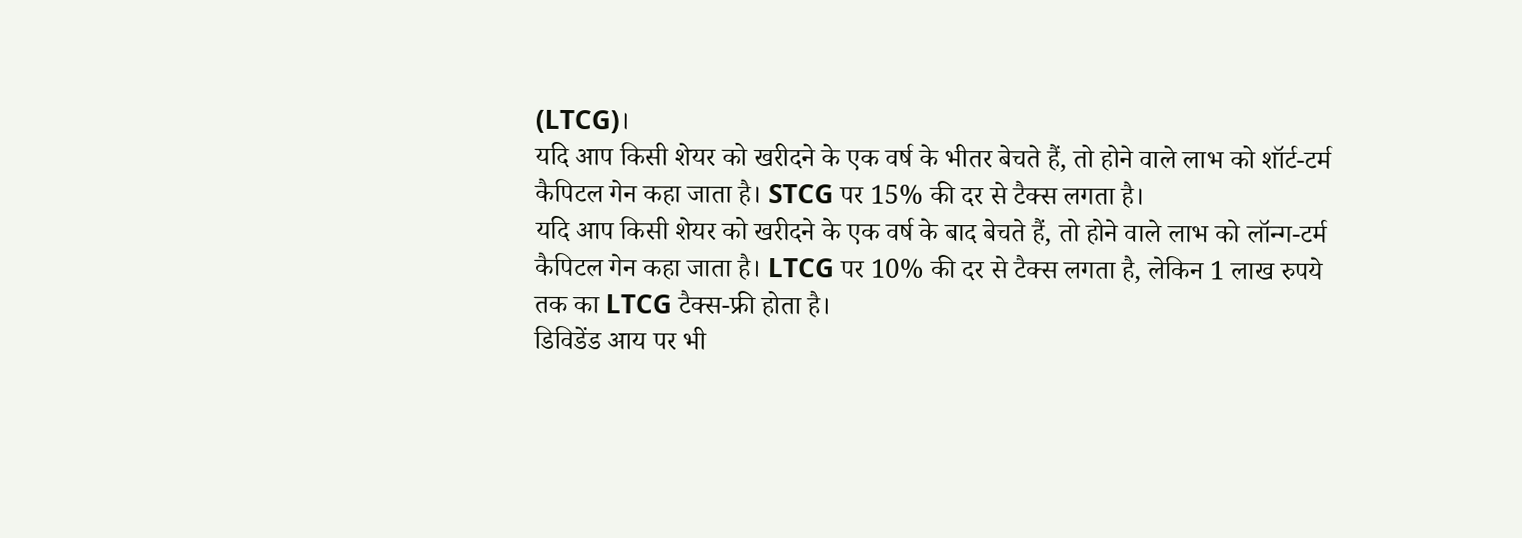(LTCG)।
यदि आप किसी शेयर को खरीदने के एक वर्ष के भीतर बेचते हैं, तो होने वाले लाभ को शॉर्ट-टर्म कैपिटल गेन कहा जाता है। STCG पर 15% की दर से टैक्स लगता है।
यदि आप किसी शेयर को खरीदने के एक वर्ष के बाद बेचते हैं, तो होने वाले लाभ को लॉन्ग-टर्म कैपिटल गेन कहा जाता है। LTCG पर 10% की दर से टैक्स लगता है, लेकिन 1 लाख रुपये तक का LTCG टैक्स-फ्री होता है।
डिविडेंड आय पर भी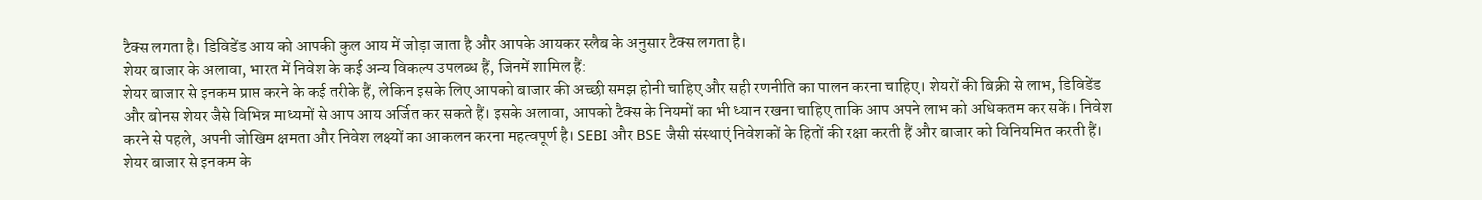टैक्स लगता है। डिविडेंड आय को आपकी कुल आय में जोड़ा जाता है और आपके आयकर स्लैब के अनुसार टैक्स लगता है।
शेयर बाजार के अलावा, भारत में निवेश के कई अन्य विकल्प उपलब्ध हैं, जिनमें शामिल हैं:
शेयर बाजार से इनकम प्राप्त करने के कई तरीके हैं, लेकिन इसके लिए आपको बाजार की अच्छी समझ होनी चाहिए और सही रणनीति का पालन करना चाहिए। शेयरों की बिक्री से लाभ, डिविडेंड और बोनस शेयर जैसे विभिन्न माध्यमों से आप आय अर्जित कर सकते हैं। इसके अलावा, आपको टैक्स के नियमों का भी ध्यान रखना चाहिए ताकि आप अपने लाभ को अधिकतम कर सकें। निवेश करने से पहले, अपनी जोखिम क्षमता और निवेश लक्ष्यों का आकलन करना महत्वपूर्ण है। SEBI और BSE जैसी संस्थाएं निवेशकों के हितों की रक्षा करती हैं और बाजार को विनियमित करती हैं।
शेयर बाजार से इनकम के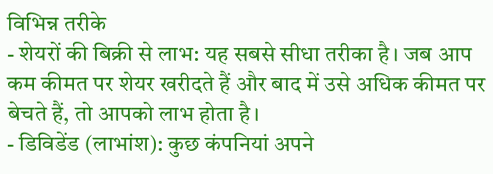विभिन्न तरीके
- शेयरों की बिक्री से लाभ: यह सबसे सीधा तरीका है। जब आप कम कीमत पर शेयर खरीदते हैं और बाद में उसे अधिक कीमत पर बेचते हैं, तो आपको लाभ होता है।
- डिविडेंड (लाभांश): कुछ कंपनियां अपने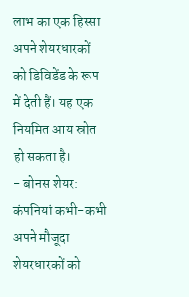लाभ का एक हिस्सा अपने शेयरधारकों को डिविडेंड के रूप में देती हैं। यह एक नियमित आय स्रोत हो सकता है।
- बोनस शेयर: कंपनियां कभी-कभी अपने मौजूदा शेयरधारकों को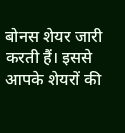बोनस शेयर जारी करती हैं। इससे आपके शेयरों की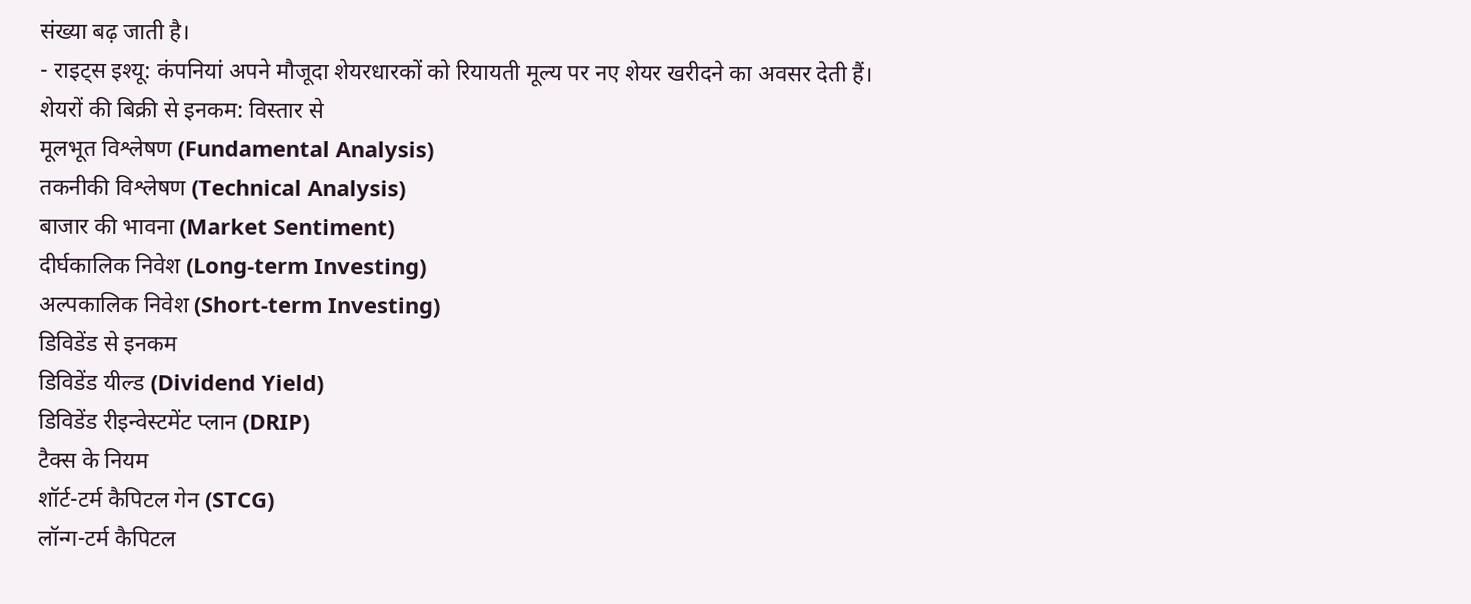संख्या बढ़ जाती है।
- राइट्स इश्यू: कंपनियां अपने मौजूदा शेयरधारकों को रियायती मूल्य पर नए शेयर खरीदने का अवसर देती हैं।
शेयरों की बिक्री से इनकम: विस्तार से
मूलभूत विश्लेषण (Fundamental Analysis)
तकनीकी विश्लेषण (Technical Analysis)
बाजार की भावना (Market Sentiment)
दीर्घकालिक निवेश (Long-term Investing)
अल्पकालिक निवेश (Short-term Investing)
डिविडेंड से इनकम
डिविडेंड यील्ड (Dividend Yield)
डिविडेंड रीइन्वेस्टमेंट प्लान (DRIP)
टैक्स के नियम
शॉर्ट-टर्म कैपिटल गेन (STCG)
लॉन्ग-टर्म कैपिटल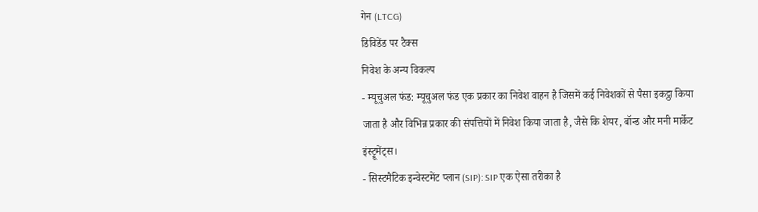गेन (LTCG)
डिविडेंड पर टैक्स
निवेश के अन्य विकल्प
- म्यूचुअल फंड: म्यूचुअल फंड एक प्रकार का निवेश वाहन है जिसमें कई निवेशकों से पैसा इकट्ठा किया जाता है और विभिन्न प्रकार की संपत्तियों में निवेश किया जाता है, जैसे कि शेयर, बॉन्ड और मनी मार्केट इंस्ट्रूमेंट्स।
- सिस्टमैटिक इन्वेस्टमेंट प्लान (SIP): SIP एक ऐसा तरीका है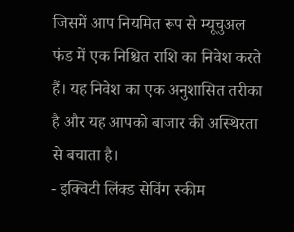जिसमें आप नियमित रूप से म्यूचुअल फंड में एक निश्चित राशि का निवेश करते हैं। यह निवेश का एक अनुशासित तरीका है और यह आपको बाजार की अस्थिरता से बचाता है।
- इक्विटी लिंक्ड सेविंग स्कीम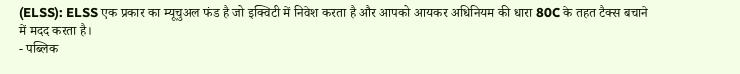(ELSS): ELSS एक प्रकार का म्यूचुअल फंड है जो इक्विटी में निवेश करता है और आपको आयकर अधिनियम की धारा 80C के तहत टैक्स बचाने में मदद करता है।
- पब्लिक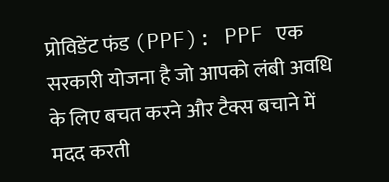प्रोविडेंट फंड (PPF): PPF एक सरकारी योजना है जो आपको लंबी अवधि के लिए बचत करने और टैक्स बचाने में मदद करती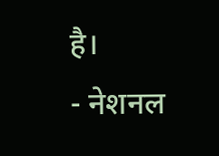है।
- नेशनल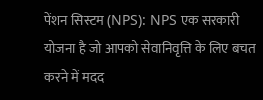पेंशन सिस्टम (NPS): NPS एक सरकारी योजना है जो आपको सेवानिवृत्ति के लिए बचत करने में मदद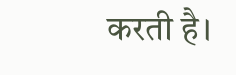करती है।